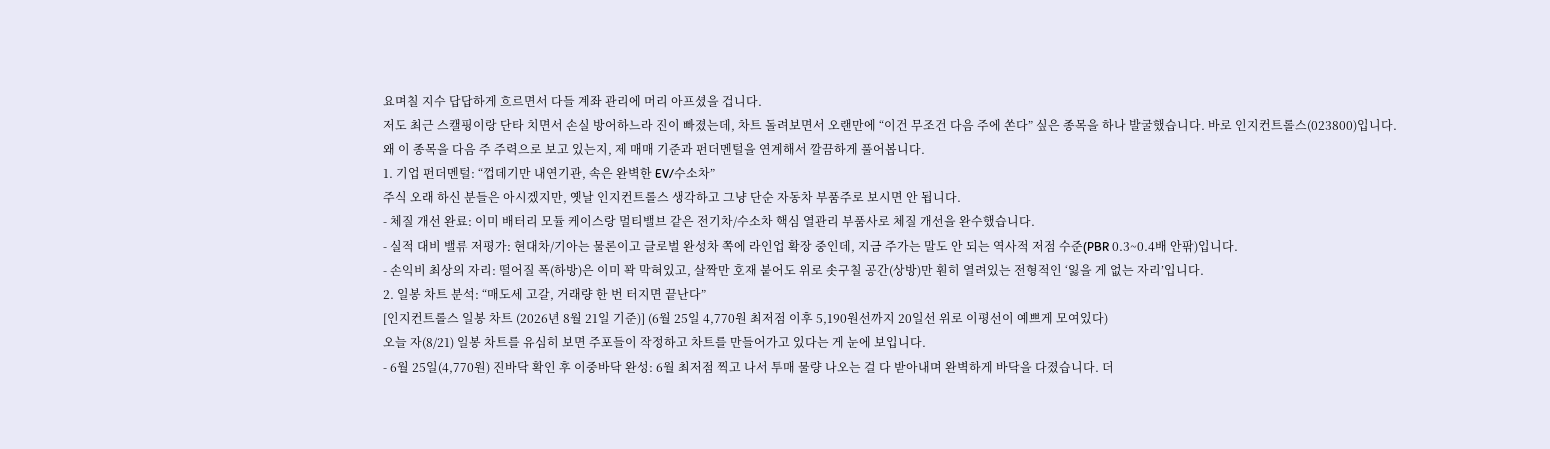요며칠 지수 답답하게 흐르면서 다들 계좌 관리에 머리 아프셨을 겁니다.
저도 최근 스캘핑이랑 단타 치면서 손실 방어하느라 진이 빠졌는데, 차트 돌려보면서 오랜만에 “이건 무조건 다음 주에 쏜다” 싶은 종목을 하나 발굴했습니다. 바로 인지컨트롤스(023800)입니다.
왜 이 종목을 다음 주 주력으로 보고 있는지, 제 매매 기준과 펀더멘털을 연계해서 깔끔하게 풀어봅니다.
1. 기업 펀더멘털: “껍데기만 내연기관, 속은 완벽한 EV/수소차”
주식 오래 하신 분들은 아시겠지만, 옛날 인지컨트롤스 생각하고 그냥 단순 자동차 부품주로 보시면 안 됩니다.
- 체질 개선 완료: 이미 배터리 모듈 케이스랑 멀티밸브 같은 전기차/수소차 핵심 열관리 부품사로 체질 개선을 완수했습니다.
- 실적 대비 밸류 저평가: 현대차/기아는 물론이고 글로벌 완성차 쪽에 라인업 확장 중인데, 지금 주가는 말도 안 되는 역사적 저점 수준(PBR 0.3~0.4배 안팎)입니다.
- 손익비 최상의 자리: 떨어질 폭(하방)은 이미 꽉 막혀있고, 살짝만 호재 붙어도 위로 솟구칠 공간(상방)만 훤히 열려있는 전형적인 ‘잃을 게 없는 자리’입니다.
2. 일봉 차트 분석: “매도세 고갈, 거래량 한 번 터지면 끝난다”
[인지컨트롤스 일봉 차트 (2026년 8월 21일 기준)] (6월 25일 4,770원 최저점 이후 5,190원선까지 20일선 위로 이평선이 예쁘게 모여있다)
오늘 자(8/21) 일봉 차트를 유심히 보면 주포들이 작정하고 차트를 만들어가고 있다는 게 눈에 보입니다.
- 6월 25일(4,770원) 진바닥 확인 후 이중바닥 완성: 6월 최저점 찍고 나서 투매 물량 나오는 걸 다 받아내며 완벽하게 바닥을 다졌습니다. 더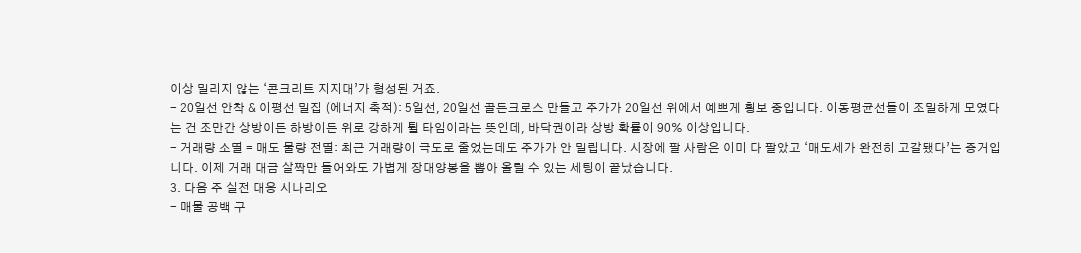이상 밀리지 않는 ‘콘크리트 지지대’가 형성된 거죠.
- 20일선 안착 & 이평선 밀집 (에너지 축적): 5일선, 20일선 골든크로스 만들고 주가가 20일선 위에서 예쁘게 횡보 중입니다. 이동평균선들이 조밀하게 모였다는 건 조만간 상방이든 하방이든 위로 강하게 튈 타임이라는 뜻인데, 바닥권이라 상방 확률이 90% 이상입니다.
- 거래량 소멸 = 매도 물량 전멸: 최근 거래량이 극도로 줄었는데도 주가가 안 밀립니다. 시장에 팔 사람은 이미 다 팔았고 ‘매도세가 완전히 고갈됐다’는 증거입니다. 이제 거래 대금 살짝만 들어와도 가볍게 장대양봉을 뽑아 올릴 수 있는 세팅이 끝났습니다.
3. 다음 주 실전 대응 시나리오
- 매물 공백 구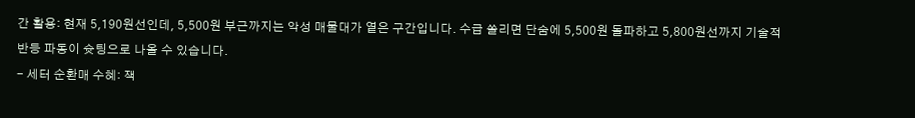간 활용: 현재 5,190원선인데, 5,500원 부근까지는 악성 매물대가 옅은 구간입니다. 수급 쏠리면 단숨에 5,500원 돌파하고 5,800원선까지 기술적 반등 파동이 슛팅으로 나올 수 있습니다.
- 세터 순환매 수혜: 잭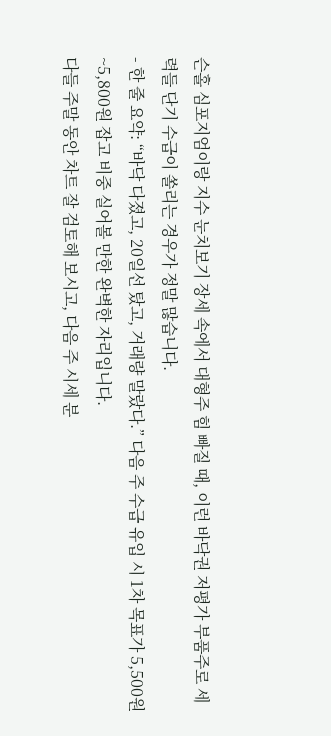슨홀 심포지엄이랑 지수 눈치보기 장세 속에서 대형주 힘 빠질 때, 이런 바닥권 저평가 부품주로 세력들 단기 수급이 쏠리는 경우가 정말 많습니다.
- 한 줄 요약: “바닥 다졌고, 20일선 탔고, 거래량 말랐다.” 다음 주 수급 유입 시 1차 목표가 5,500원~5,800원 잡고 비중 실어볼 만한 완벽한 자리입니다.
다들 주말 동안 차트 잘 검토해 보시고, 다음 주 시세 분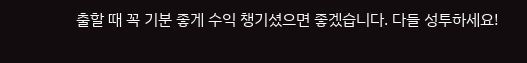출할 때 꼭 기분 좋게 수익 챙기셨으면 좋겠습니다. 다들 성투하세요!